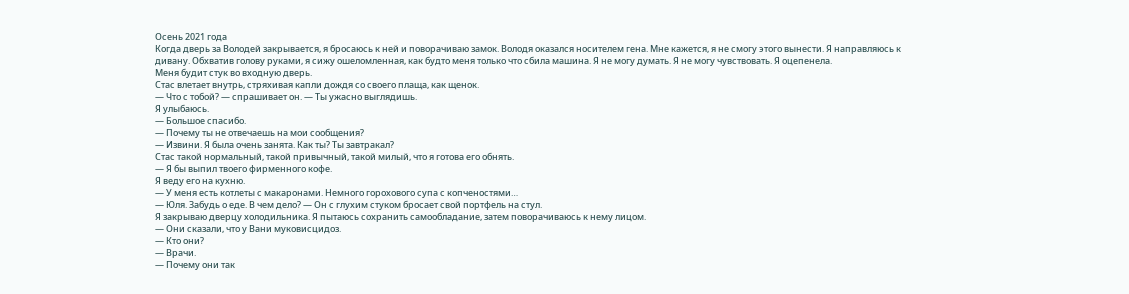Осень 2021 года
Когда дверь за Володей закрывается, я бросаюсь к ней и поворачиваю замок. Володя оказался носителем гена. Мне кажется, я не смогу этого вынести. Я направляюсь к дивану. Обхватив голову руками, я сижу ошеломленная, как будто меня только что сбила машина. Я не могу думать. Я не могу чувствовать. Я оцепенела.
Меня будит стук во входную дверь.
Стас влетает внутрь, стряхивая капли дождя со своего плаща, как щенок.
— Что с тобой? — спрашивает он. — Ты ужасно выглядишь.
Я улыбаюсь.
— Большое спасибо.
— Почему ты не отвечаешь на мои сообщения?
— Извини. Я была очень занята. Как ты? Ты завтракал?
Стас такой нормальный, такой привычный, такой милый, что я готова его обнять.
— Я бы выпил твоего фирменного кофе.
Я веду его на кухню.
— У меня есть котлеты с макаронами. Немного горохового супа с копченостями…
— Юля. Забудь о еде. В чем дело? — Он с глухим стуком бросает свой портфель на стул.
Я закрываю дверцу холодильника. Я пытаюсь сохранить самообладание, затем поворачиваюсь к нему лицом.
— Они сказали, что у Вани муковисцидоз.
— Кто они?
— Врачи.
— Почему они так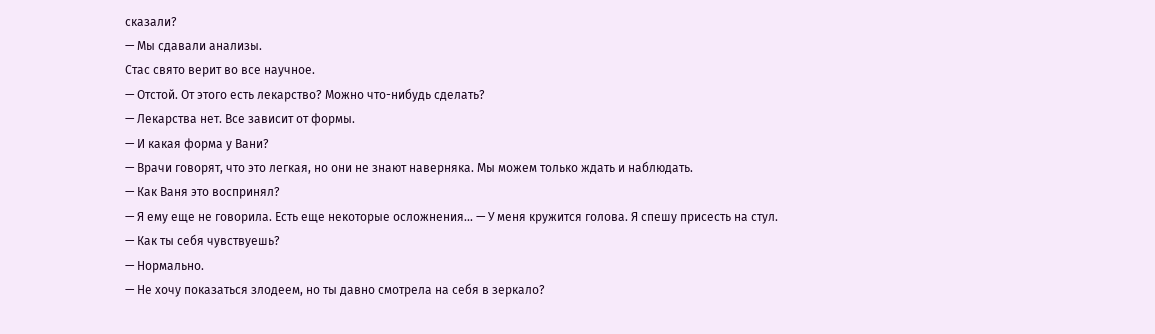сказали?
— Мы сдавали анализы.
Стас свято верит во все научное.
— Отстой. От этого есть лекарство? Можно что-нибудь сделать?
— Лекарства нет. Все зависит от формы.
— И какая форма у Вани?
— Врачи говорят, что это легкая, но они не знают наверняка. Мы можем только ждать и наблюдать.
— Как Ваня это воспринял?
— Я ему еще не говорила. Есть еще некоторые осложнения... — У меня кружится голова. Я спешу присесть на стул.
— Как ты себя чувствуешь?
— Нормально.
— Не хочу показаться злодеем, но ты давно смотрела на себя в зеркало?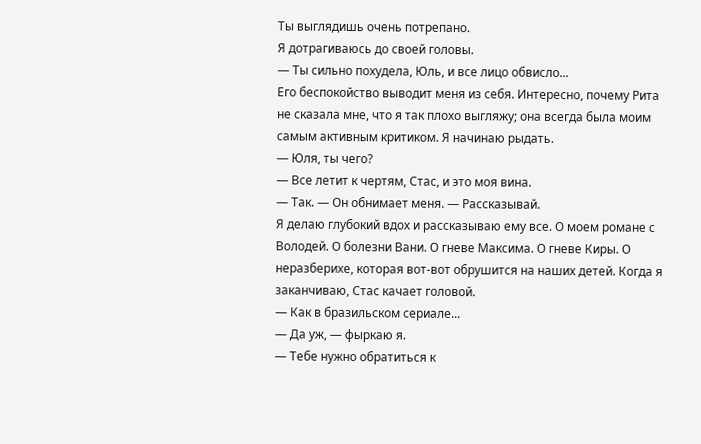Ты выглядишь очень потрепано.
Я дотрагиваюсь до своей головы.
— Ты сильно похудела, Юль, и все лицо обвисло...
Его беспокойство выводит меня из себя. Интересно, почему Рита не сказала мне, что я так плохо выгляжу; она всегда была моим самым активным критиком. Я начинаю рыдать.
— Юля, ты чего?
— Все летит к чертям, Стас, и это моя вина.
— Так. — Он обнимает меня. — Рассказывай.
Я делаю глубокий вдох и рассказываю ему все. О моем романе с Володей. О болезни Вани. О гневе Максима. О гневе Киры. О неразберихе, которая вот-вот обрушится на наших детей. Когда я заканчиваю, Стас качает головой.
— Как в бразильском сериале...
— Да уж, — фыркаю я.
— Тебе нужно обратиться к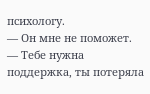психологу.
— Он мне не поможет.
— Тебе нужна поддержка, ты потеряла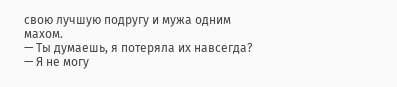свою лучшую подругу и мужа одним махом.
— Ты думаешь, я потеряла их навсегда?
— Я не могу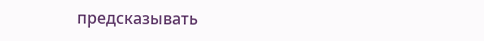предсказывать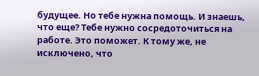будущее. Но тебе нужна помощь. И знаешь, что еще? Тебе нужно сосредоточиться на работе. Это поможет. К тому же, не исключено, что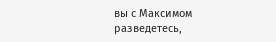вы с Максимом разведетесь,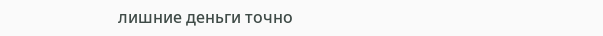лишние деньги точно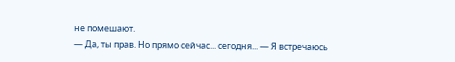не помешают.
— Да, ты прав. Но прямо сейчас... сегодня... — Я встречаюсь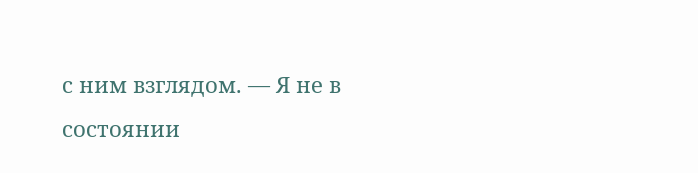с ним взглядом. — Я не в состоянии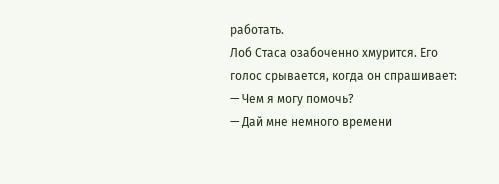работать.
Лоб Стаса озабоченно хмурится. Его голос срывается, когда он спрашивает:
— Чем я могу помочь?
— Дай мне немного времени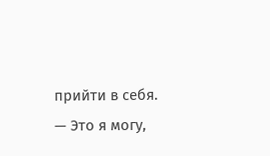прийти в себя.
— Это я могу,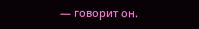— говорит он.